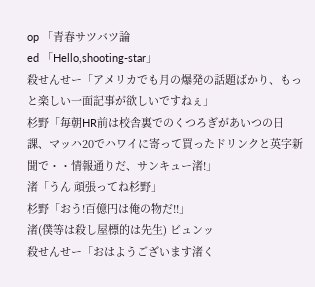op 「青春サツバツ論
ed 「Hello,shooting-star」
殺せんせー「アメリカでも月の爆発の話題ばかり、もっと楽しい一面記事が欲しいですねぇ」
杉野「毎朝HR前は校舎裏でのくつろぎがあいつの日課、マッハ20でハワイに寄って買ったドリンクと英字新聞で・・情報通りだ、サンキュー渚!」
渚「うん 頑張ってね杉野」
杉野「おう!百億円は俺の物だ!!」
渚(僕等は殺し屋標的は先生) ビュンッ
殺せんせー「おはようございます渚く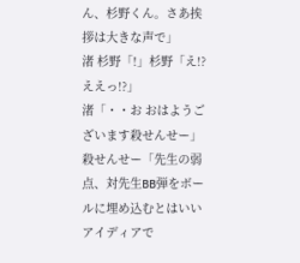ん、杉野くん。さあ挨拶は大きな声で」
渚 杉野「!」杉野「え!?ええっ!?」
渚「・・お おはようございます殺せんせー」
殺せんせー「先生の弱点、対先生BB弾をボールに埋め込むとはいいアイディアで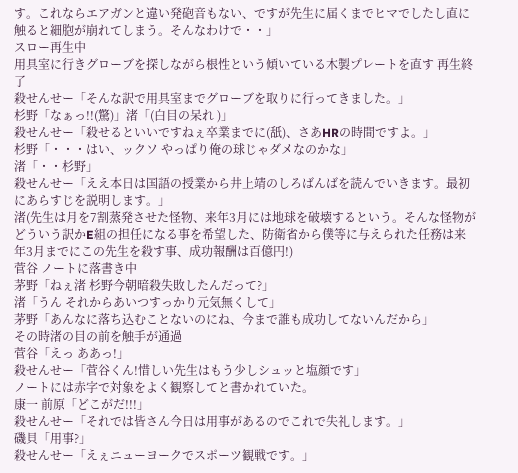す。これならエアガンと違い発砲音もない、ですが先生に届くまでヒマでしたし直に触ると細胞が崩れてしまう。そんなわけで・・」
スロー再生中
用具室に行きグローブを探しながら根性という傾いている木製プレートを直す 再生終了
殺せんせー「そんな訳で用具室までグローブを取りに行ってきました。」
杉野「なぁっ!!(驚)」渚「(白目の呆れ )」
殺せんせー「殺せるといいですねぇ卒業までに(舐)、さあHRの時間ですよ。」
杉野「・・・はい、ックソ やっぱり俺の球じゃダメなのかな」
渚「・・杉野」
殺せんせー「ええ本日は国語の授業から井上靖のしろばんばを読んでいきます。最初にあらすじを説明します。」
渚(先生は月を7割蒸発させた怪物、来年3月には地球を破壊するという。そんな怪物がどういう訳かE組の担任になる事を希望した、防衛省から僕等に与えられた任務は来年3月までにこの先生を殺す事、成功報酬は百億円!)
菅谷 ノートに落書き中
茅野「ねぇ渚 杉野今朝暗殺失敗したんだって?」
渚「うん それからあいつすっかり元気無くして」
茅野「あんなに落ち込むことないのにね、今まで誰も成功してないんだから」
その時渚の目の前を触手が通過
菅谷「えっ ああっ!」
殺せんせー「菅谷くん!惜しい先生はもう少しシュッと塩顔です」
ノートには赤字で対象をよく観察してと書かれていた。
康一 前原「どこがだ!!!」
殺せんせー「それでは皆さん今日は用事があるのでこれで失礼します。」
磯貝「用事?」
殺せんせー「えぇニューヨークでスポーツ観戦です。」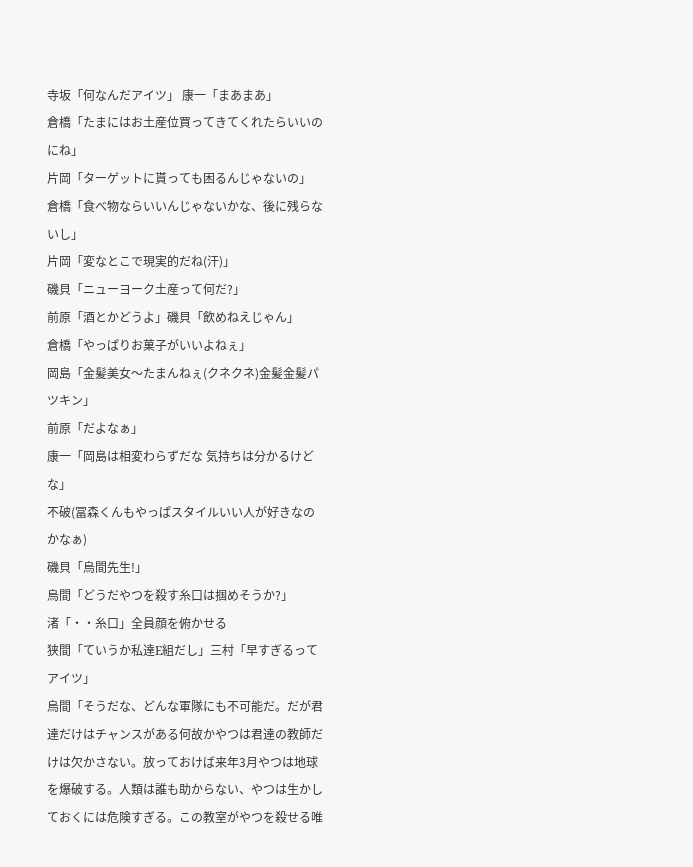寺坂「何なんだアイツ」 康一「まあまあ」
倉橋「たまにはお土産位買ってきてくれたらいいのにね」
片岡「ターゲットに貰っても困るんじゃないの」
倉橋「食べ物ならいいんじゃないかな、後に残らないし」
片岡「変なとこで現実的だね(汗)」
磯貝「ニューヨーク土産って何だ?」
前原「酒とかどうよ」磯貝「飲めねえじゃん」
倉橋「やっぱりお菓子がいいよねぇ」
岡島「金髪美女〜たまんねぇ(クネクネ)金髪金髪パツキン」
前原「だよなぁ」
康一「岡島は相変わらずだな 気持ちは分かるけどな」
不破(冨森くんもやっぱスタイルいい人が好きなのかなぁ)
磯貝「烏間先生!」
烏間「どうだやつを殺す糸口は掴めそうか?」
渚「・・糸口」全員顔を俯かせる
狭間「ていうか私達E組だし」三村「早すぎるってアイツ」
烏間「そうだな、どんな軍隊にも不可能だ。だが君達だけはチャンスがある何故かやつは君達の教師だけは欠かさない。放っておけば来年3月やつは地球を爆破する。人類は誰も助からない、やつは生かしておくには危険すぎる。この教室がやつを殺せる唯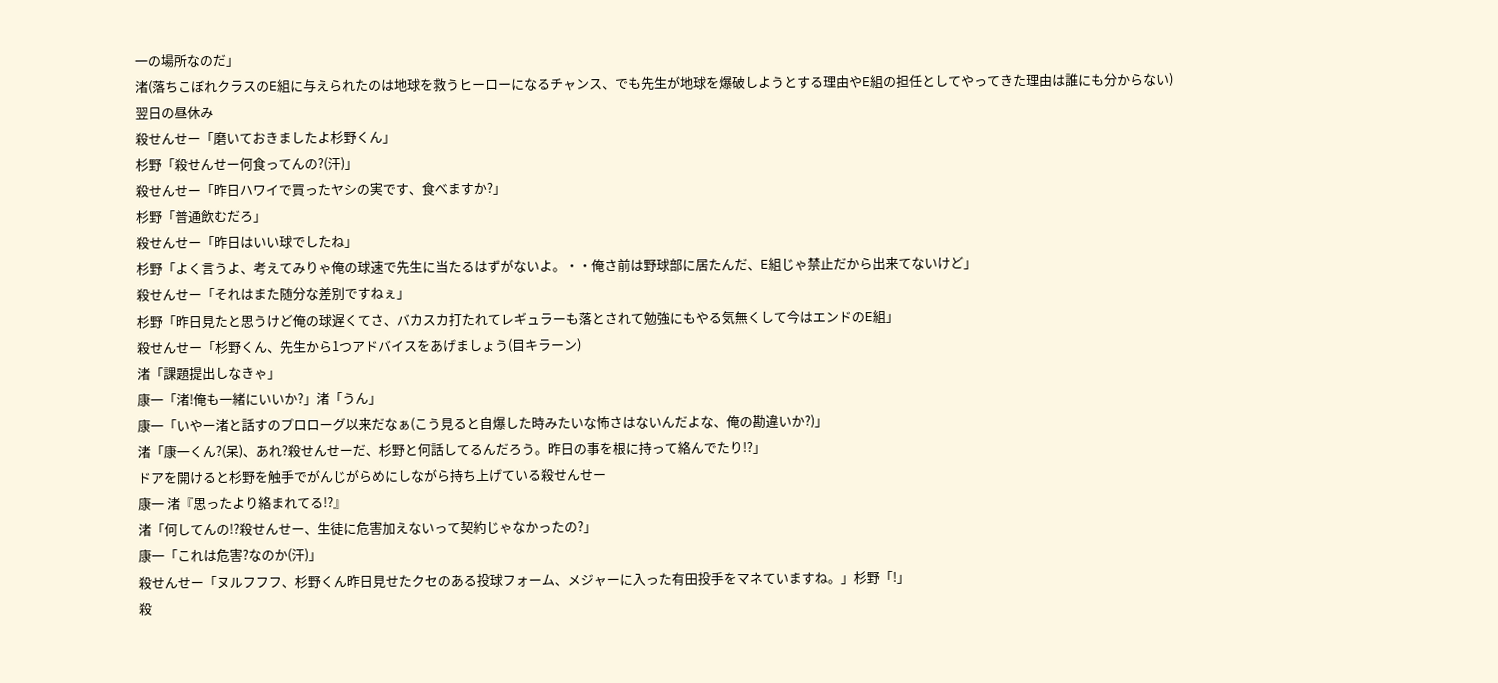一の場所なのだ」
渚(落ちこぼれクラスのE組に与えられたのは地球を救うヒーローになるチャンス、でも先生が地球を爆破しようとする理由やE組の担任としてやってきた理由は誰にも分からない)
翌日の昼休み
殺せんせー「磨いておきましたよ杉野くん」
杉野「殺せんせー何食ってんの?(汗)」
殺せんせー「昨日ハワイで買ったヤシの実です、食べますか?」
杉野「普通飲むだろ」
殺せんせー「昨日はいい球でしたね」
杉野「よく言うよ、考えてみりゃ俺の球速で先生に当たるはずがないよ。・・俺さ前は野球部に居たんだ、E組じゃ禁止だから出来てないけど」
殺せんせー「それはまた随分な差別ですねぇ」
杉野「昨日見たと思うけど俺の球遅くてさ、バカスカ打たれてレギュラーも落とされて勉強にもやる気無くして今はエンドのE組」
殺せんせー「杉野くん、先生から1つアドバイスをあげましょう(目キラーン)
渚「課題提出しなきゃ」
康一「渚!俺も一緒にいいか?」渚「うん」
康一「いやー渚と話すのプロローグ以来だなぁ(こう見ると自爆した時みたいな怖さはないんだよな、俺の勘違いか?)」
渚「康一くん?(呆)、あれ?殺せんせーだ、杉野と何話してるんだろう。昨日の事を根に持って絡んでたり!?」
ドアを開けると杉野を触手でがんじがらめにしながら持ち上げている殺せんせー
康一 渚『思ったより絡まれてる!?』
渚「何してんの!?殺せんせー、生徒に危害加えないって契約じゃなかったの?」
康一「これは危害?なのか(汗)」
殺せんせー「ヌルフフフ、杉野くん昨日見せたクセのある投球フォーム、メジャーに入った有田投手をマネていますね。」杉野「!」
殺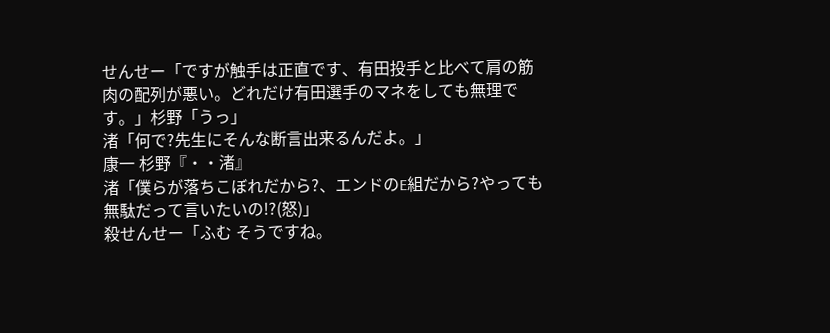せんせー「ですが触手は正直です、有田投手と比べて肩の筋肉の配列が悪い。どれだけ有田選手のマネをしても無理です。」杉野「うっ」
渚「何で?先生にそんな断言出来るんだよ。」
康一 杉野『・・渚』
渚「僕らが落ちこぼれだから?、エンドのE組だから?やっても無駄だって言いたいの!?(怒)」
殺せんせー「ふむ そうですね。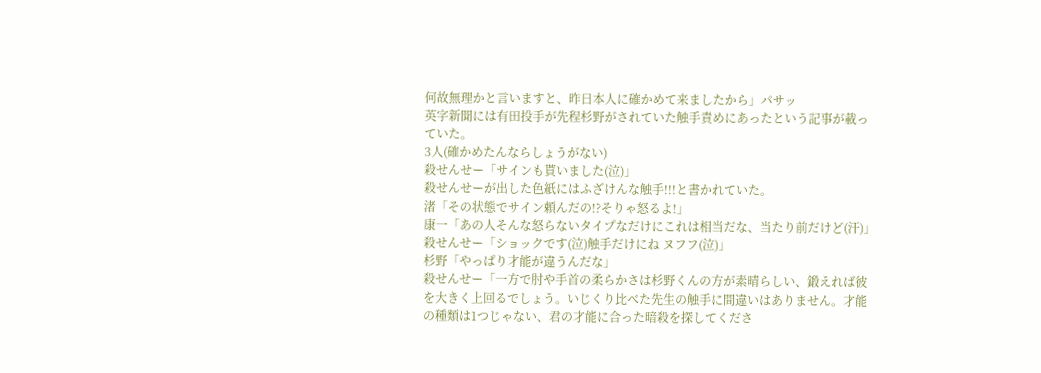何故無理かと言いますと、昨日本人に確かめて来ましたから」パサッ
英字新聞には有田投手が先程杉野がされていた触手責めにあったという記事が載っていた。
3人(確かめたんならしょうがない)
殺せんせー「サインも貰いました(泣)」
殺せんせーが出した色紙にはふざけんな触手!!!と書かれていた。
渚「その状態でサイン頼んだの!?そりゃ怒るよ!」
康一「あの人そんな怒らないタイプなだけにこれは相当だな、当たり前だけど(汗)」
殺せんせー「ショックです(泣)触手だけにね ヌフフ(泣)」
杉野「やっぱり才能が違うんだな」
殺せんせー「一方で肘や手首の柔らかさは杉野くんの方が素晴らしい、鍛えれば彼を大きく上回るでしょう。いじくり比べた先生の触手に間違いはありません。才能の種類は1つじゃない、君の才能に合った暗殺を探してくださ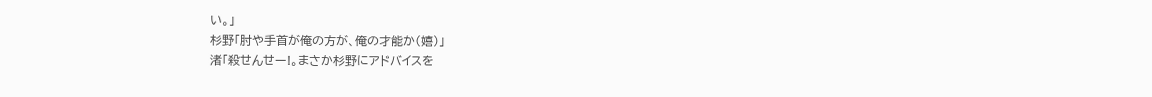い。」
杉野「肘や手首が俺の方が、俺の才能か(嬉)」
渚「殺せんせー!。まさか杉野にアドバイスを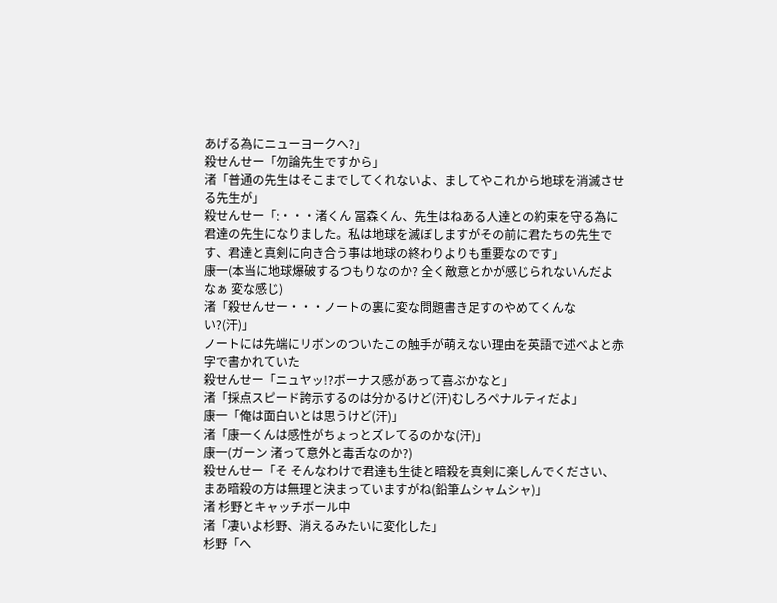あげる為にニューヨークへ?」
殺せんせー「勿論先生ですから」
渚「普通の先生はそこまでしてくれないよ、ましてやこれから地球を消滅させる先生が」
殺せんせー「:・・・渚くん 冨森くん、先生はねある人達との約束を守る為に君達の先生になりました。私は地球を滅ぼしますがその前に君たちの先生です、君達と真剣に向き合う事は地球の終わりよりも重要なのです」
康一(本当に地球爆破するつもりなのか? 全く敵意とかが感じられないんだよなぁ 変な感じ)
渚「殺せんせー・・・ノートの裏に変な問題書き足すのやめてくんない?(汗)」
ノートには先端にリボンのついたこの触手が萌えない理由を英語で述べよと赤字で書かれていた
殺せんせー「ニュヤッ!?ボーナス感があって喜ぶかなと」
渚「採点スピード誇示するのは分かるけど(汗)むしろペナルティだよ」
康一「俺は面白いとは思うけど(汗)」
渚「康一くんは感性がちょっとズレてるのかな(汗)」
康一(ガーン 渚って意外と毒舌なのか?)
殺せんせー「そ そんなわけで君達も生徒と暗殺を真剣に楽しんでください、まあ暗殺の方は無理と決まっていますがね(鉛筆ムシャムシャ)」
渚 杉野とキャッチボール中
渚「凄いよ杉野、消えるみたいに変化した」
杉野「へ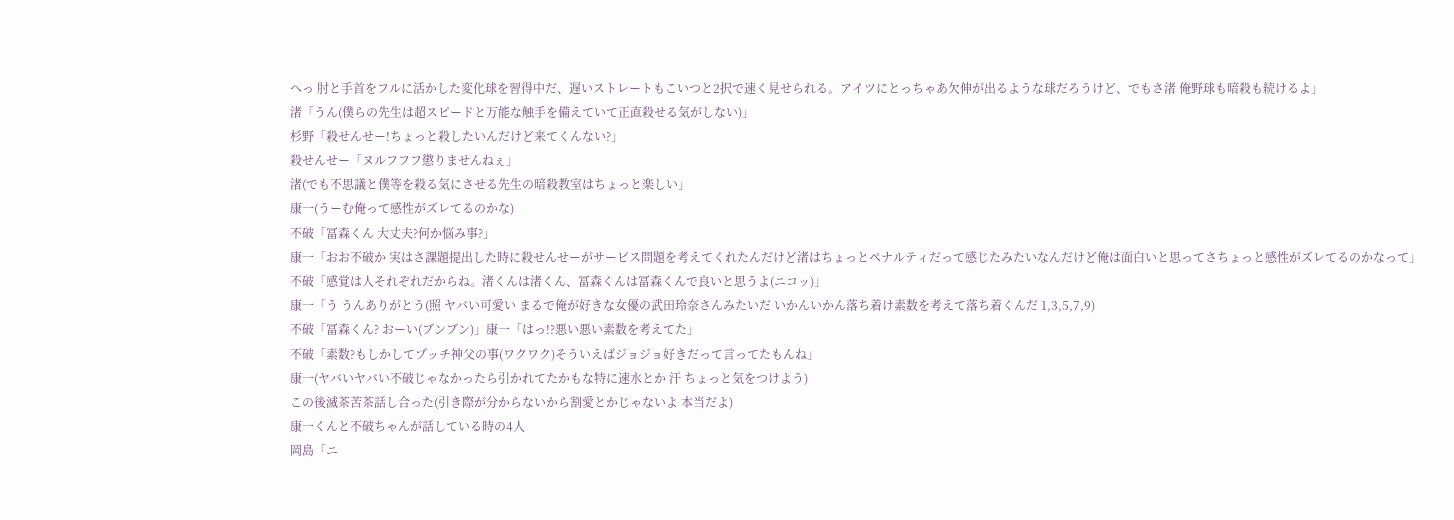へっ 肘と手首をフルに活かした変化球を習得中だ、遅いストレートもこいつと2択で速く見せられる。アイツにとっちゃあ欠伸が出るような球だろうけど、でもさ渚 俺野球も暗殺も続けるよ」
渚「うん(僕らの先生は超スピードと万能な触手を備えていて正直殺せる気がしない)」
杉野「殺せんせー!ちょっと殺したいんだけど来てくんない?」
殺せんせー「ヌルフフフ懲りませんねぇ」
渚(でも不思議と僕等を殺る気にさせる先生の暗殺教室はちょっと楽しい」
康一(うーむ俺って感性がズレてるのかな)
不破「冨森くん 大丈夫?何か悩み事?」
康一「おお不破か 実はさ課題提出した時に殺せんせーがサービス問題を考えてくれたんだけど渚はちょっとペナルティだって感じたみたいなんだけど俺は面白いと思ってさちょっと感性がズレてるのかなって」
不破「感覚は人それぞれだからね。渚くんは渚くん、冨森くんは冨森くんで良いと思うよ(ニコッ)」
康一「う うんありがとう(照 ヤバい可愛い まるで俺が好きな女優の武田玲奈さんみたいだ いかんいかん落ち着け素数を考えて落ち着くんだ 1,3,5,7,9)
不破「冨森くん? おーい(ブンブン)」康一「はっ!?悪い悪い素数を考えてた」
不破「素数?もしかしてプッチ神父の事(ワクワク)そういえばジョジョ好きだって言ってたもんね」
康一(ヤバいヤバい不破じゃなかったら引かれてたかもな特に速水とか 汗 ちょっと気をつけよう)
この後滅茶苦茶話し合った(引き際が分からないから割愛とかじゃないよ 本当だよ)
康一くんと不破ちゃんが話している時の4人
岡島「ニ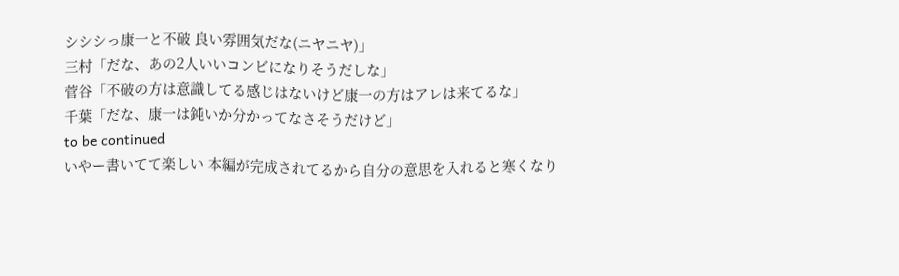シシシっ康一と不破 良い雰囲気だな(ニヤニヤ)」
三村「だな、あの2人いいコンビになりそうだしな」
菅谷「不破の方は意識してる感じはないけど康一の方はアレは来てるな」
千葉「だな、康一は鈍いか分かってなさそうだけど」
to be continued
いやー書いてて楽しい 本編が完成されてるから自分の意思を入れると寒くなり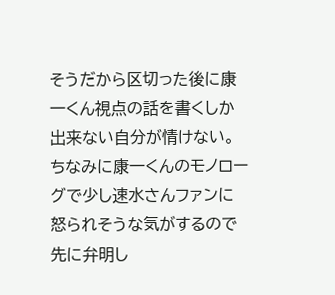そうだから区切った後に康一くん視点の話を書くしか出来ない自分が情けない。
ちなみに康一くんのモノローグで少し速水さんファンに怒られそうな気がするので先に弁明し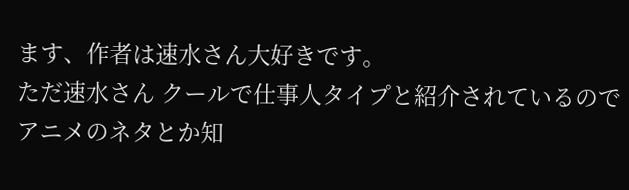ます、作者は速水さん大好きです。
ただ速水さん クールで仕事人タイプと紹介されているのでアニメのネタとか知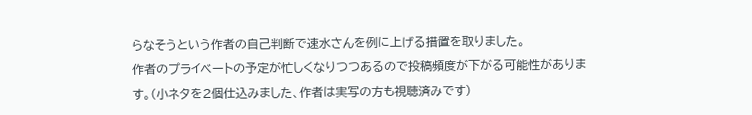らなそうという作者の自己判断で速水さんを例に上げる措置を取りました。
作者のプライベートの予定が忙しくなりつつあるので投稿頻度が下がる可能性があります。(小ネタを2個仕込みました、作者は実写の方も視聴済みです)